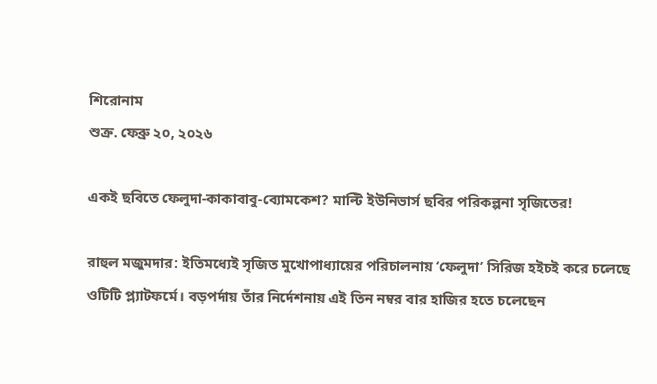শিরোনাম
শুক্র. ফেব্রু ২০, ২০২৬

একই ছবিতে ফেলুদা-কাকাবাবু-ব্যোমকেশ? মাল্টি ইউনিভার্স ছবির পরিকল্পনা সৃজিতের!

রাহুল মজুমদার: ইতিমধ্যেই সৃজিত মুখোপাধ্যায়ের পরিচালনায় ‘ফেলুদা’ সিরিজ হইচই করে চলেছে ওটিটি প্ল্যাটফর্মে। বড়পর্দায় তাঁর নির্দেশনায় এই তিন নম্বর বার হাজির হতে চলেছেন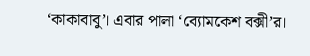‘কাকাবাবু’। এবার পালা ‘ব্যোমকেশ বক্সী’র।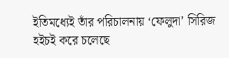ইতিমধ্যেই তাঁর পরিচালনায় ‘ফেলুদা’ সিরিজ হইচই করে চলেছে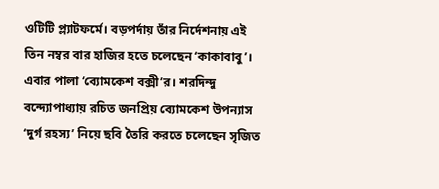ওটিটি প্ল্যাটফর্মে। বড়পর্দায় তাঁর নির্দেশনায় এই তিন নম্বর বার হাজির হতে চলেছেন ‘কাকাবাবু’। এবার পালা ‘ব্যোমকেশ বক্সী’র। শরদিন্দু বন্দ্যোপাধ্যায় রচিত জনপ্রিয় ব্যোমকেশ উপন্যাস ‘দুর্গ রহস্য’ নিয়ে ছবি তৈরি করতে চলেছেন সৃজিত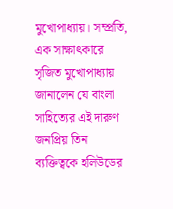মুখোপাধ্যায়। সম্প্রতি, এক সাক্ষাৎকারে সৃজিত মুখোপাধ্যায় জানালেন যে বাংলা সাহিত্যের এই দারুণ জনপ্রিয় তিন ব্যক্তিত্বকে হলিউডের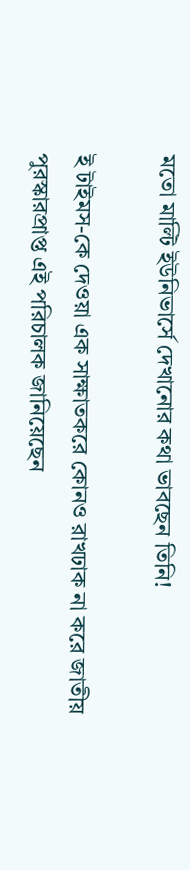মতো মাল্টি ইউনিভার্সে দেখানোর কথা ভাবছেন তিনি!

ই টাইমস-কে দেওয়া এক সাক্ষাতকরে কোনও রাখঢাক না করে জাতীয় পুরস্কারপ্রাপ্ত এই পরিচালক জানিয়েছেন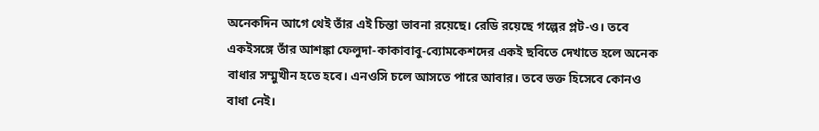অনেকদিন আগে থেই তাঁর এই চিন্তা ভাবনা রয়েছে। রেডি রয়েছে গল্পের প্লট-ও। তবে একইসঙ্গে তাঁর আশঙ্কা ফেলুদা-কাকাবাবু-ব্যোমকেশদের একই ছবিতে দেখাতে হলে অনেক বাধার সম্মুখীন হতে হবে। এনওসি চলে আসতে পারে আবার। তবে ভক্ত হিসেবে কোনও বাধা নেই।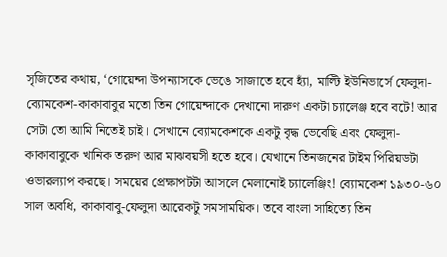সৃজিতের কথায়, ‘গোয়েন্দা উপন্যাসকে ভেঙে সাজাতে হবে হ্যাঁ, মাল্টি ইউনিভার্সে ফেলুদা-ব্যোমকেশ-কাকাবাবুর মতো তিন গোয়েন্দাকে দেখানো দারুণ একটা চ্যালেঞ্জ হবে বটে! আর সেটা তো আমি নিতেই চাই। সেখানে ব্যোমকেশকে একটু বৃদ্ধ ভেবেছি এবং ফেলুদা-কাকাবাবুকে খানিক তরুণ আর মাঝবয়সী হতে হবে। যেখানে তিনজনের টাইম পিরিয়ডটা ওভারল্যাপ করছে। সময়ের প্রেক্ষাপটটা আসলে মেলানোই চ্যালেঞ্জিং! ব্যোমকেশ ১৯৩০-৬০ সাল অবধি, কাকাবাবু-ফেলুদা আরেকটু সমসাময়িক। তবে বাংলা সাহিত্যে তিন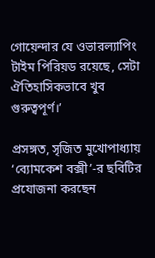গোয়েন্দার যে ওভারল্যাপিং টাইম পিরিয়ড রয়েছে, সেটা ঐতিহাসিকভাবে খুব গুরুত্বপূর্ণ।’

প্রসঙ্গত, সৃজিত মুখোপাধ্যায় ‘ব্যোমকেশ বক্সী’-র ছবিটির প্রযোজনা করছেন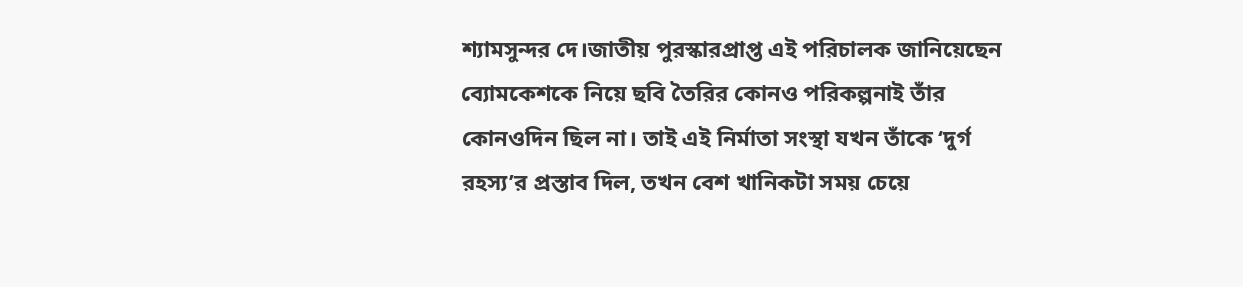শ্যামসুন্দর দে।জাতীয় পুরস্কারপ্রাপ্ত এই পরিচালক জানিয়েছেন ব্যোমকেশকে নিয়ে ছবি তৈরির কোনও পরিকল্পনাই তাঁর কোনওদিন ছিল না। তাই এই নির্মাতা সংস্থা যখন তাঁকে ‘দুর্গ রহস্য’র প্রস্তাব দিল, তখন বেশ খানিকটা সময় চেয়ে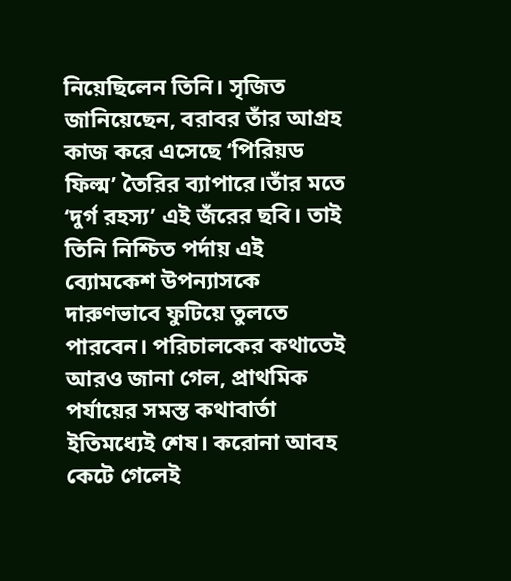নিয়েছিলেন তিনি। সৃজিত জানিয়েছেন, বরাবর তাঁর আগ্রহ কাজ করে এসেছে ‘পিরিয়ড ফিল্ম’ তৈরির ব্যাপারে।তাঁর মতে ‘দুর্গ রহস্য’ এই জঁরের ছবি। তাই তিনি নিশ্চিত পর্দায় এই ব্যোমকেশ উপন্যাসকে দারুণভাবে ফুটিয়ে তুলতে পারবেন। পরিচালকের কথাতেই আরও জানা গেল, প্রাথমিক পর্যায়ের সমস্ত কথাবার্তা ইতিমধ্যেই শেষ। করোনা আবহ কেটে গেলেই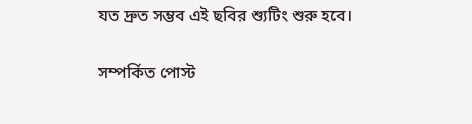যত দ্রুত সম্ভব এই ছবির শ্যুটিং শুরু হবে।

সম্পর্কিত পোস্ট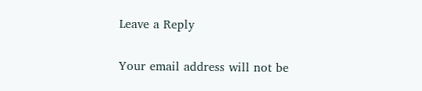Leave a Reply

Your email address will not be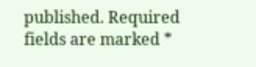published. Required fields are marked *